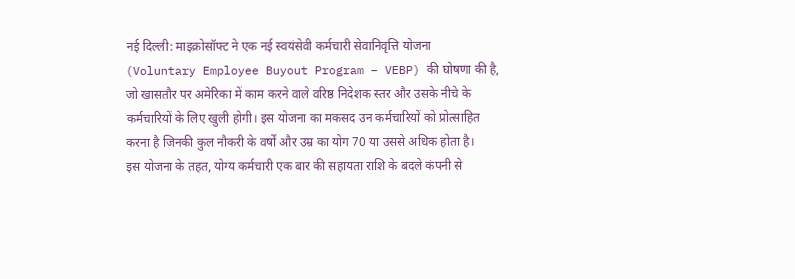नई दिल्ली: माइक्रोसॉफ्ट ने एक नई स्वयंसेवी कर्मचारी सेवानिवृत्ति योजना (Voluntary Employee Buyout Program – VEBP) की घोषणा की है, जो खासतौर पर अमेरिका में काम करने वाले वरिष्ठ निदेशक स्तर और उसके नीचे के कर्मचारियों के लिए खुली होगी। इस योजना का मकसद उन कर्मचारियों को प्रोत्साहित करना है जिनकी कुल नौकरी के वर्षों और उम्र का योग 70 या उससे अधिक होता है।
इस योजना के तहत, योग्य कर्मचारी एक बार की सहायता राशि के बदले कंपनी से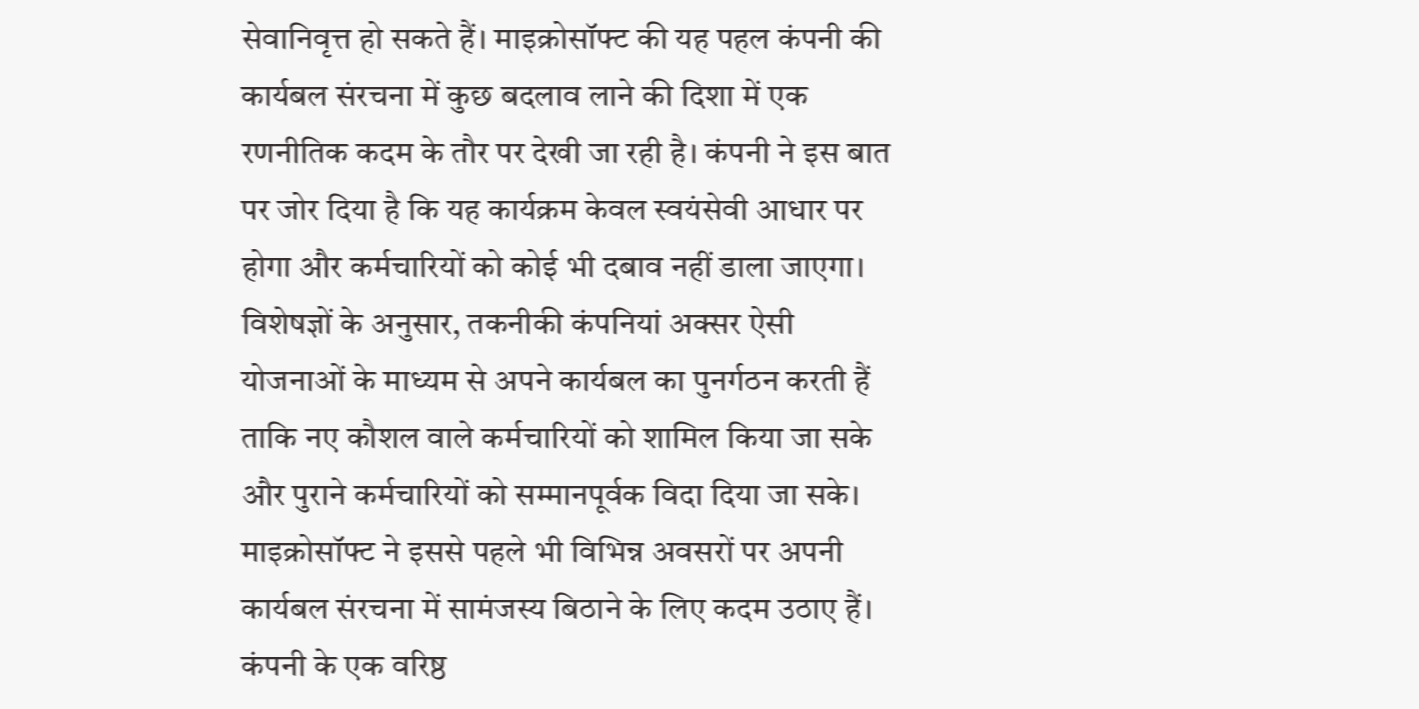सेवानिवृत्त हो सकते हैं। माइक्रोसॉफ्ट की यह पहल कंपनी की कार्यबल संरचना में कुछ बदलाव लाने की दिशा में एक रणनीतिक कदम के तौर पर देखी जा रही है। कंपनी ने इस बात पर जोर दिया है कि यह कार्यक्रम केवल स्वयंसेवी आधार पर होगा और कर्मचारियों को कोई भी दबाव नहीं डाला जाएगा।
विशेषज्ञों के अनुसार, तकनीकी कंपनियां अक्सर ऐसी योजनाओं के माध्यम से अपने कार्यबल का पुनर्गठन करती हैं ताकि नए कौशल वाले कर्मचारियों को शामिल किया जा सके और पुराने कर्मचारियों को सम्मानपूर्वक विदा दिया जा सके। माइक्रोसॉफ्ट ने इससे पहले भी विभिन्न अवसरों पर अपनी कार्यबल संरचना में सामंजस्य बिठाने के लिए कदम उठाए हैं।
कंपनी के एक वरिष्ठ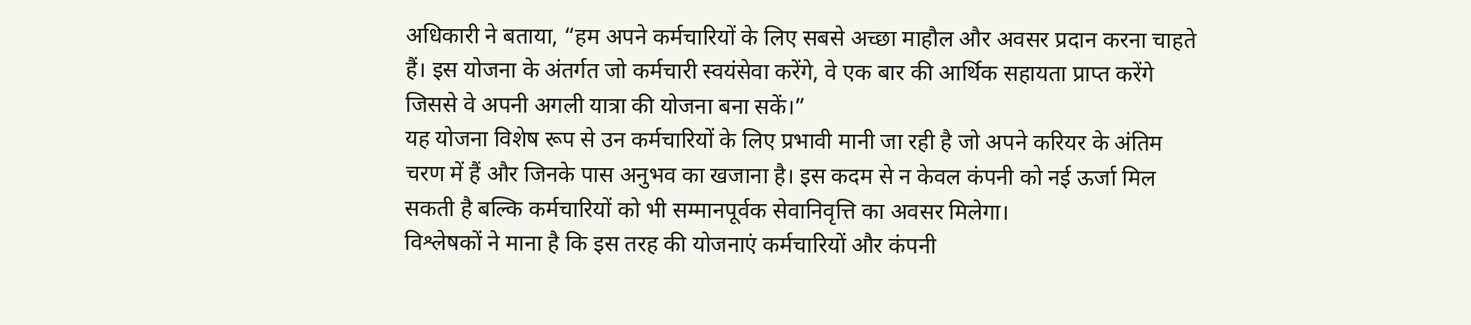अधिकारी ने बताया, “हम अपने कर्मचारियों के लिए सबसे अच्छा माहौल और अवसर प्रदान करना चाहते हैं। इस योजना के अंतर्गत जो कर्मचारी स्वयंसेवा करेंगे, वे एक बार की आर्थिक सहायता प्राप्त करेंगे जिससे वे अपनी अगली यात्रा की योजना बना सकें।”
यह योजना विशेष रूप से उन कर्मचारियों के लिए प्रभावी मानी जा रही है जो अपने करियर के अंतिम चरण में हैं और जिनके पास अनुभव का खजाना है। इस कदम से न केवल कंपनी को नई ऊर्जा मिल सकती है बल्कि कर्मचारियों को भी सम्मानपूर्वक सेवानिवृत्ति का अवसर मिलेगा।
विश्लेषकों ने माना है कि इस तरह की योजनाएं कर्मचारियों और कंपनी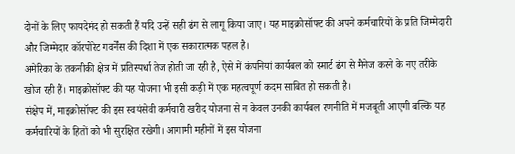दोनों के लिए फायदेमंद हो सकती हैं यदि उन्हें सही ढंग से लागू किया जाए। यह माइक्रोसॉफ्ट की अपने कर्मचारियों के प्रति जिम्मेदारी और जिम्मेदार कॉरपोरेट गवर्नेंस की दिशा में एक सकारात्मक पहल है।
अमेरिका के तकनीकी क्षेत्र में प्रतिस्पर्धा तेज होती जा रही है, ऐसे में कंपनियां कार्यबल को स्मार्ट ढंग से मैनेज करने के नए तरीके खोज रही हैं। माइक्रोसॉफ्ट की यह योजना भी इसी कड़ी में एक महत्वपूर्ण कदम साबित हो सकती है।
संक्षेप में, माइक्रोसॉफ्ट की इस स्वयंसेवी कर्मचारी खरीद योजना से न केवल उनकी कार्यबल रणनीति में मजबूती आएगी बल्कि यह कर्मचारियों के हितों को भी सुरक्षित रखेगी। आगामी महीनों में इस योजना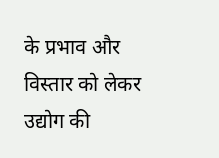के प्रभाव और विस्तार को लेकर उद्योग की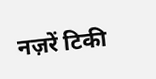नज़रें टिकी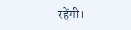रहेंगी।